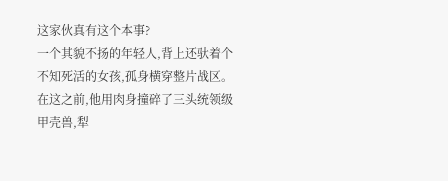这家伙真有这个本事?
一个其貌不扬的年轻人,背上还驮着个不知死活的女孩,孤身横穿整片战区。在这之前,他用肉身撞碎了三头统领级甲壳兽,犁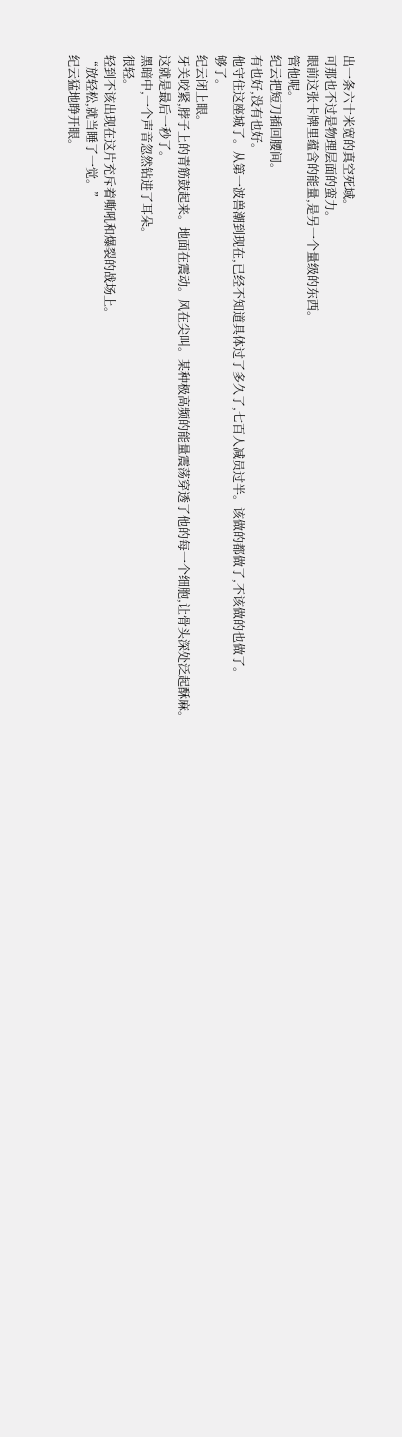出一条六十米宽的真空死域。
可那也不过是物理层面的蛮力。
眼前这张卡牌里蕴含的能量,是另一个量级的东西。
管他呢。
纪云把短刀插回腰间。
有也好,没有也好。
他守住这座城了。从第一波兽潮到现在,已经不知道具体过了多久了,七百人减员过半。该做的都做了,不该做的也做了。
够了。
纪云闭上眼。
牙关咬紧,脖子上的青筋鼓起来。地面在震动。风在尖叫。某种极高频的能量震荡穿透了他的每一个细胞,让骨头深处泛起酥麻。
这就是最后一秒了。
黑暗中,一个声音忽然钻进了耳朵。
很轻。
轻到不该出现在这片充斥着嘶吼和爆裂的战场上。
“放轻松,就当睡了一觉。”
纪云猛地睁开眼。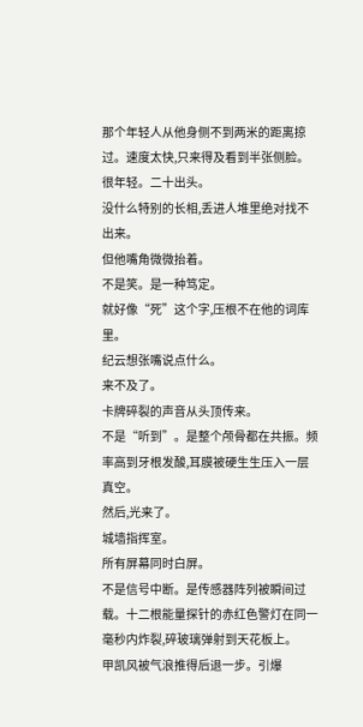那个年轻人从他身侧不到两米的距离掠过。速度太快,只来得及看到半张侧脸。
很年轻。二十出头。
没什么特别的长相,丢进人堆里绝对找不出来。
但他嘴角微微抬着。
不是笑。是一种笃定。
就好像“死”这个字,压根不在他的词库里。
纪云想张嘴说点什么。
来不及了。
卡牌碎裂的声音从头顶传来。
不是“听到”。是整个颅骨都在共振。频率高到牙根发酸,耳膜被硬生生压入一层真空。
然后,光来了。
城墙指挥室。
所有屏幕同时白屏。
不是信号中断。是传感器阵列被瞬间过载。十二根能量探针的赤红色警灯在同一毫秒内炸裂,碎玻璃弹射到天花板上。
甲凯风被气浪推得后退一步。引爆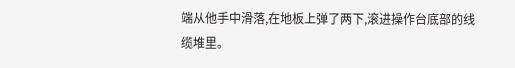端从他手中滑落,在地板上弹了两下,滚进操作台底部的线缆堆里。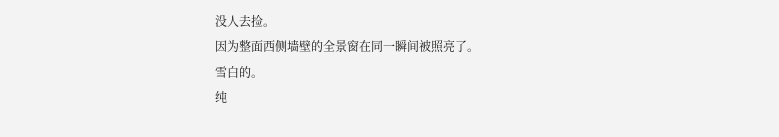没人去捡。
因为整面西侧墙壁的全景窗在同一瞬间被照亮了。
雪白的。
纯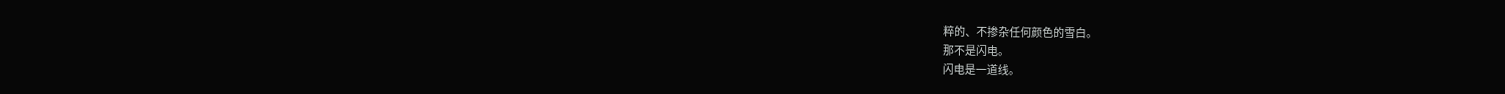粹的、不掺杂任何颜色的雪白。
那不是闪电。
闪电是一道线。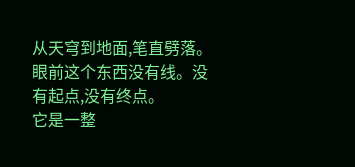从天穹到地面,笔直劈落。
眼前这个东西没有线。没有起点,没有终点。
它是一整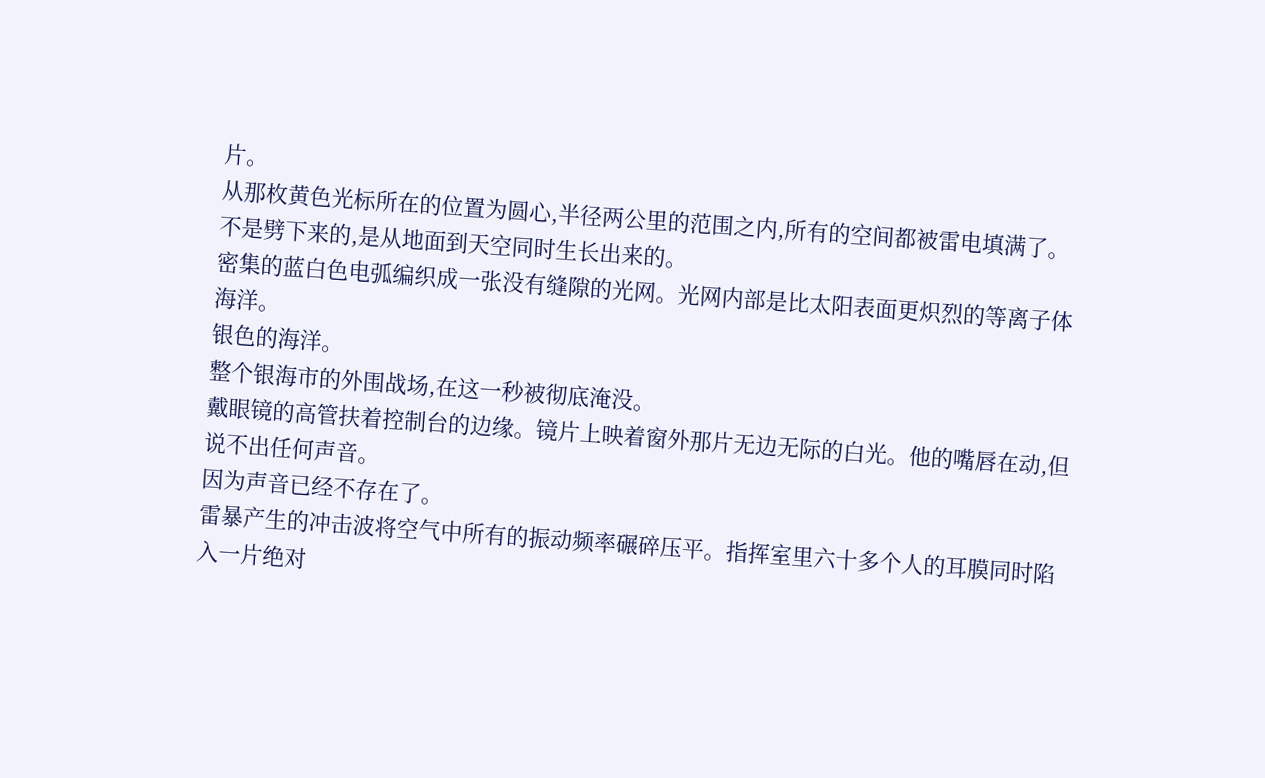片。
从那枚黄色光标所在的位置为圆心,半径两公里的范围之内,所有的空间都被雷电填满了。不是劈下来的,是从地面到天空同时生长出来的。
密集的蓝白色电弧编织成一张没有缝隙的光网。光网内部是比太阳表面更炽烈的等离子体海洋。
银色的海洋。
整个银海市的外围战场,在这一秒被彻底淹没。
戴眼镜的高管扶着控制台的边缘。镜片上映着窗外那片无边无际的白光。他的嘴唇在动,但说不出任何声音。
因为声音已经不存在了。
雷暴产生的冲击波将空气中所有的振动频率碾碎压平。指挥室里六十多个人的耳膜同时陷入一片绝对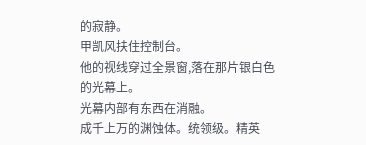的寂静。
甲凯风扶住控制台。
他的视线穿过全景窗,落在那片银白色的光幕上。
光幕内部有东西在消融。
成千上万的渊蚀体。统领级。精英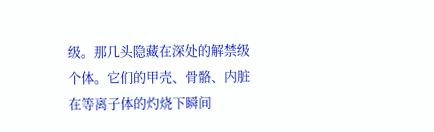级。那几头隐藏在深处的解禁级个体。它们的甲壳、骨骼、内脏在等离子体的灼烧下瞬间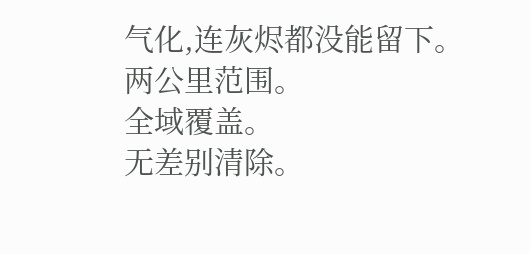气化,连灰烬都没能留下。
两公里范围。
全域覆盖。
无差别清除。